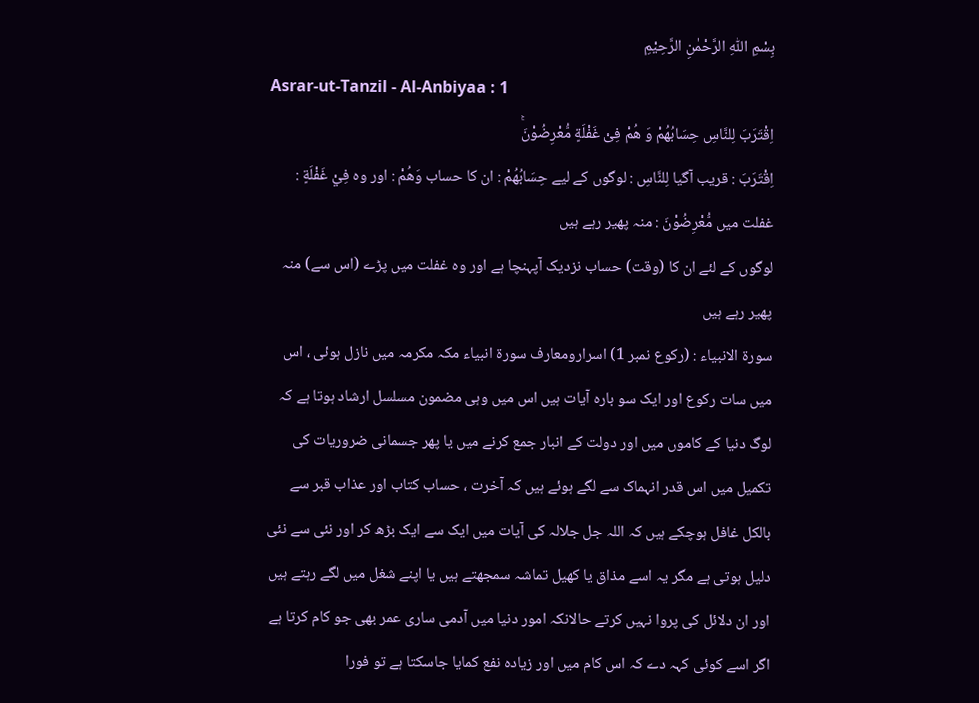بِسْمِ اللّٰهِ الرَّحْمٰنِ الرَّحِيْمِ
Asrar-ut-Tanzil - Al-Anbiyaa : 1
اِقْتَرَبَ لِلنَّاسِ حِسَابُهُمْ وَ هُمْ فِیْ غَفْلَةٍ مُّعْرِضُوْنَۚ
اِقْتَرَبَ : قریب آگیا لِلنَّاسِ : لوگوں کے لیے حِسَابُهُمْ : ان کا حساب وَهُمْ : اور وہ فِيْ غَفْلَةٍ : غفلت میں مُّعْرِضُوْنَ : منہ پھیر رہے ہیں
لوگوں کے لئے ان کا (وقت) حساب نزدیک آپہنچا ہے اور وہ غفلت میں پڑے (اس سے) منہ پھیر رہے ہیں
سورة الانبیاء : (رکوع نمبر 1) اسرارومعارف سورة انبیاء مکہ مکرمہ میں نازل ہوئی ، اس میں سات رکوع اور ایک سو بارہ آیات ہیں اس میں وہی مضمون مسلسل ارشاد ہوتا ہے کہ لوگ دنیا کے کاموں میں اور دولت کے انبار جمع کرنے میں یا پھر جسمانی ضروریات کی تکمیل میں اس قدر انہماک سے لگے ہوئے ہیں کہ آخرت ، حساب کتاب اور عذاب قبر سے بالکل غافل ہوچکے ہیں کہ اللہ جل جلالہ کی آیات میں ایک سے ایک بڑھ کر اور نئی سے نئی دلیل ہوتی ہے مگر یہ اسے مذاق یا کھیل تماشہ سمجھتے ہیں یا اپنے شغل میں لگے رہتے ہیں اور ان دلائل کی پروا نہیں کرتے حالانکہ امور دنیا میں آدمی ساری عمر بھی جو کام کرتا ہے اگر اسے کوئی کہہ دے کہ اس کام میں اور زیادہ نفع کمایا جاسکتا ہے تو فورا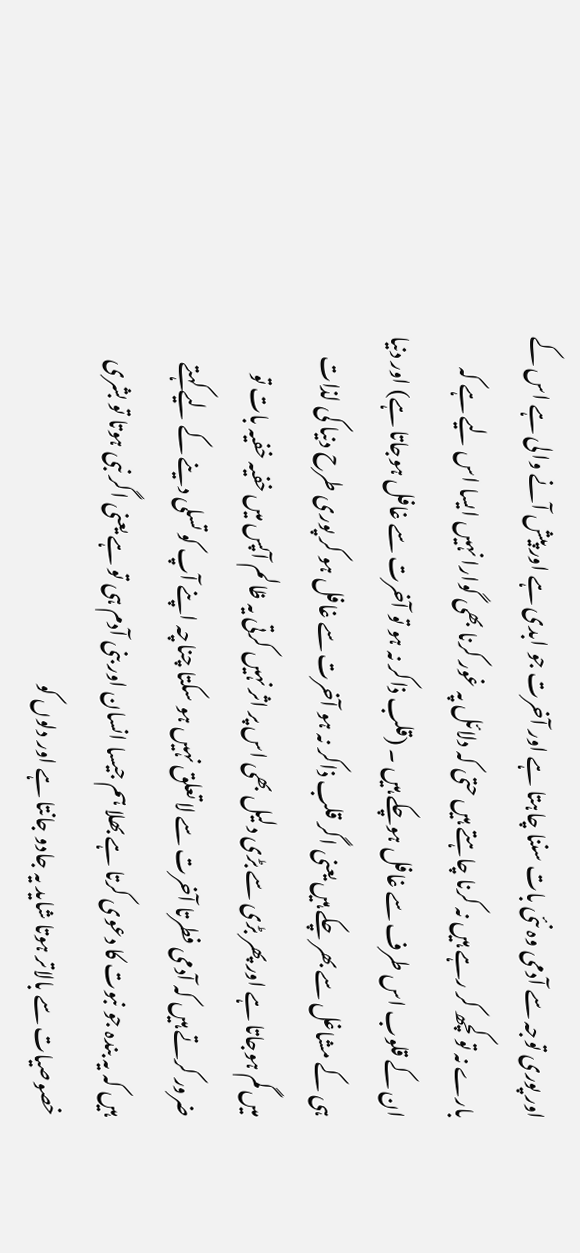اور پوری توجہ سے آدمی وہ نئی بات سننا چاہتا ہے اور آخرت جو ابدی ہے اور پیش آنے والی ہے اس کے بارے نہ تو کچھ کر رہے ہیں نہ کرنا چاہتے ہیں حتی کہ دلائل پہ غور کرنا بھی گوارا نہیں ایسا اس لیے ہے کہ ان کے قلوب اس طرف سے غافل ہوچکے ہیں ۔ (قلب ذاکر نہ ہو تو آخرت سے غافل ہوجاتا ہے) اور دنیا ہی کے مشاغل سے بھر چکے ہیں یعنی اگر قلب ذاکر نہ ہو آخرت سے غافل ہو کر پوری طرح دنیا کی لذات میں گم ہوجاتا ہے اور پھر بڑی سے بڑی دلیل بھی اس پر اثر نہیں کرتی یہ ظالم آپس میں خفیہ خفیہ بات تو ضرور کرتے ہیں کہ آدمی فطرتا آخرت سے لا تعلق نہیں ہو سکتا چناچہ اپنے آپ کو تسلی دینے کے لیے کہتے ہیں کہ یہ بندہ جو نبوت کا دعوی کرتا ہے بھلا ہم جیسا انسان اور بنی آدم ہی تو ہے یعنی اگر نبی ہوتا تو بشری خصوصیات سے بالاتر ہوتا شاید یہ جادو جانتا ہے اور دلوں کو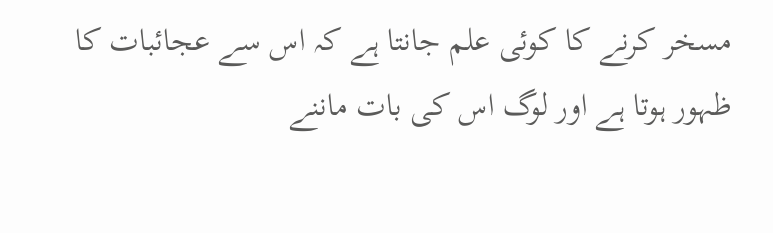مسخر کرنے کا کوئی علم جانتا ہے کہ اس سے عجائبات کا ظہور ہوتا ہے اور لوگ اس کی بات ماننے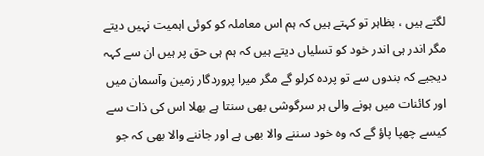لگتے ہیں ، بظاہر تو کہتے ہیں کہ ہم اس معاملہ کو کوئی اہمیت نہیں دیتے مگر اندر ہی اندر خود کو تسلیاں دیتے ہیں کہ ہم ہی حق پر ہیں ان سے کہہ دیجیے کہ بندوں سے تو پردہ کرلو گے مگر میرا پروردگار زمین وآسمان میں اور کائنات میں ہونے والی ہر سرگوشی بھی سنتا ہے بھلا اس کی ذات سے کیسے چھپا پاؤ گے کہ وہ خود سننے والا بھی ہے اور جاننے والا بھی کہ جو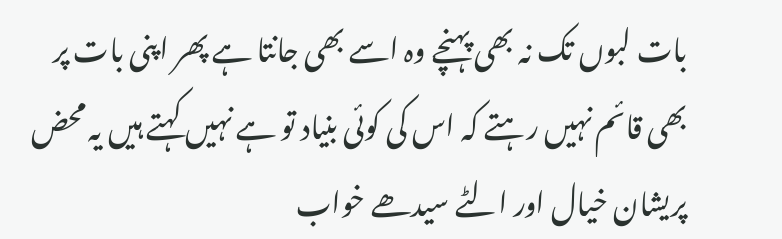بات لبوں تک نہ بھی پہنچے وہ اسے بھی جانتا ہے پھر اپنی بات پر بھی قائم نہیں رہتے کہ اس کی کوئی بنیاد تو ہے نہیں کہتے ہیں یہ محض پریشان خیال اور الٹے سیدھے خواب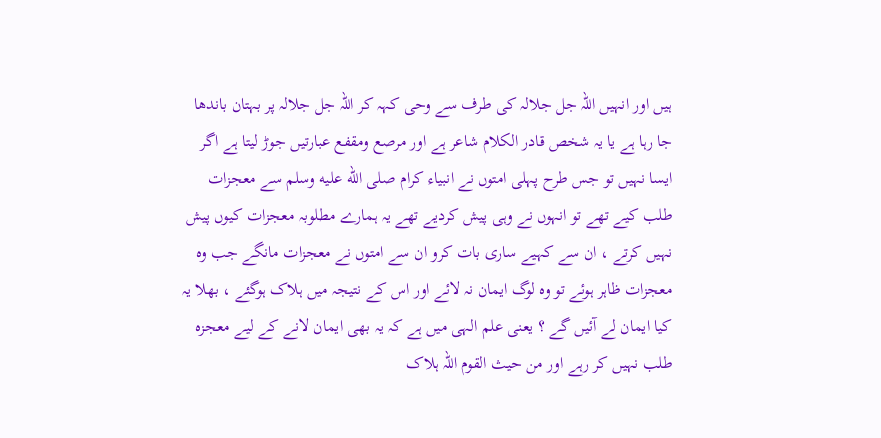ہیں اور انہیں اللہ جل جلالہ کی طرف سے وحی کہہ کر اللہ جل جلالہ پر بہتان باندھا جا رہا ہے یا یہ شخص قادر الکلام شاعر ہے اور مرصع ومقفع عبارتیں جوڑ لیتا ہے اگر ایسا نہیں تو جس طرح پہلی امتوں نے انبیاء کرام صلى الله عليه وسلم سے معجزات طلب کیے تھے تو انہوں نے وہی پیش کردیے تھے یہ ہمارے مطلوبہ معجزات کیوں پیش نہیں کرتے ، ان سے کہیے ساری بات کرو ان سے امتوں نے معجزات مانگے جب وہ معجزات ظاہر ہوئے تو وہ لوگ ایمان نہ لائے اور اس کے نتیجہ میں ہلاک ہوگئے ، بھلا یہ کیا ایمان لے آئیں گے ؟ یعنی علم الہی میں ہے کہ یہ بھی ایمان لانے کے لیے معجزہ طلب نہیں کر رہے اور من حیث القوم اللہ ہلاک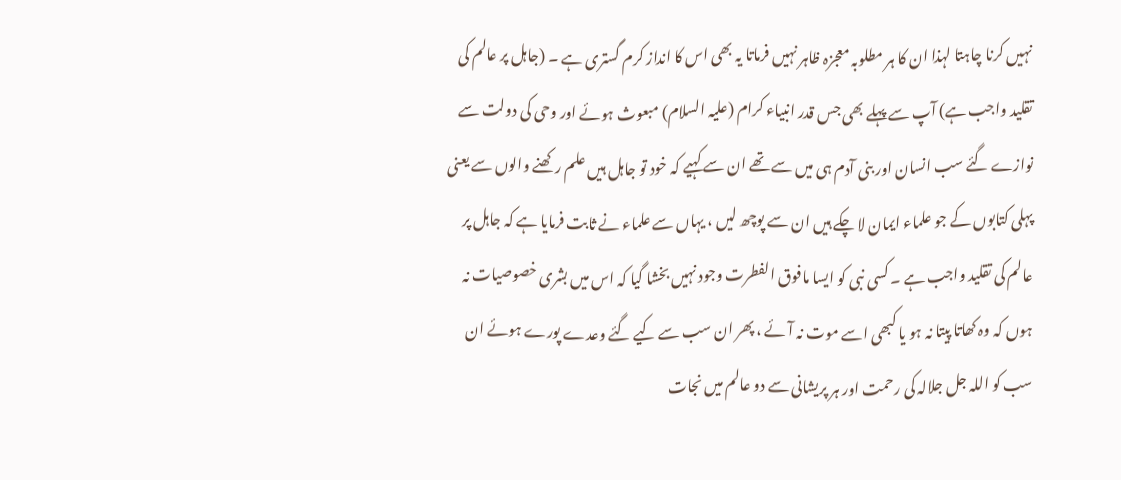نہیں کرنا چاہتا لہذا ان کا ہر مطلوبہ معجزہ ظاہر نہیں فرماتا یہ بھی اس کا انداز کرم گستری ہے ۔ (جاہل پر عالم کی تقلید واجب ہے) آپ سے پہلے بھی جس قدر انبیاء کرام (علیہ السلام) مبعوث ہوئے اور وحی کی دولت سے نوازے گئے سب انسان اور بنی آدم ہی میں سے تھے ان سے کہیے کہ خود تو جاہل ہیں علم رکھنے والوں سے یعنی پہلی کتابوں کے جو علماء ایمان لا چکے ہیں ان سے پوچھ لیں ، یہاں سے علماء نے ثابت فرمایا ہے کہ جاہل پر عالم کی تقلید واجب ہے ۔ کسی نبی کو ایسا مافوق الفطرت وجود نہیں بخشا گیا کہ اس میں بشری خصوصیات نہ ہوں کہ وہ کھاتا پیتا نہ ہو یا کبھی اسے موت نہ آئے ، پھر ان سب سے کیے گئے وعدے پورے ہوئے ان سب کو اللہ جل جلالہ کی رحمت اور ہر پریشانی سے دو عالم میں نجات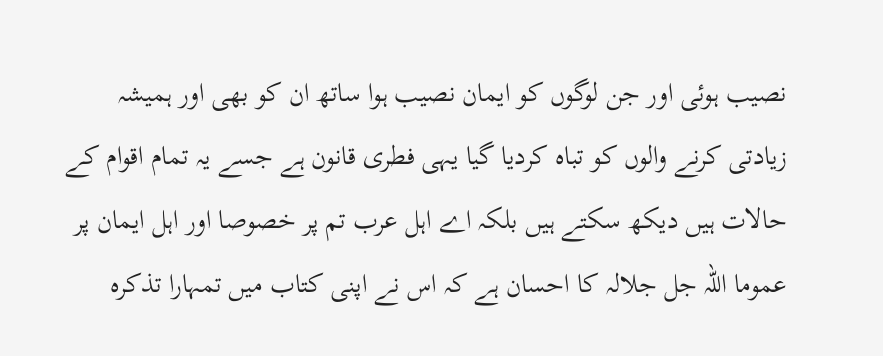نصیب ہوئی اور جن لوگوں کو ایمان نصیب ہوا ساتھ ان کو بھی اور ہمیشہ زیادتی کرنے والوں کو تباہ کردیا گیا یہی فطری قانون ہے جسے یہ تمام اقوام کے حالات ہیں دیکھ سکتے ہیں بلکہ اے اہل عرب تم پر خصوصا اور اہل ایمان پر عموما اللہ جل جلالہ کا احسان ہے کہ اس نے اپنی کتاب میں تمہارا تذکرہ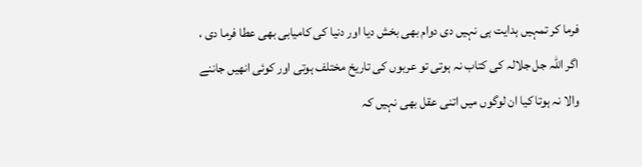فرما کر تمہیں ہدایت ہی نہیں دی دوام بھی بخش دیا اور دنیا کی کامیابی بھی عطا فرما دی ، اگر اللہ جل جلالہ کی کتاب نہ ہوتی تو عربوں کی تاریخ مختلف ہوتی اور کوئی انھیں جاننے والا نہ ہوتا کیا ان لوگوں میں اتنی عقل بھی نہیں کہ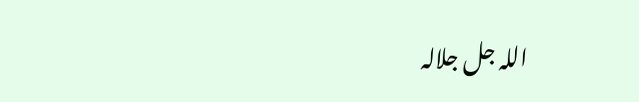اللہ جل جلالہ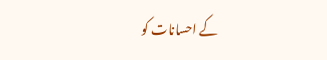کے احسانات کو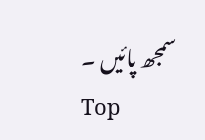سمجھ پائیں ۔
Top